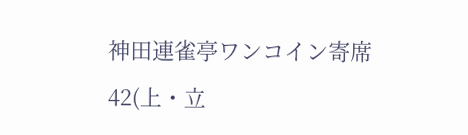神田連雀亭ワンコイン寄席42(上・立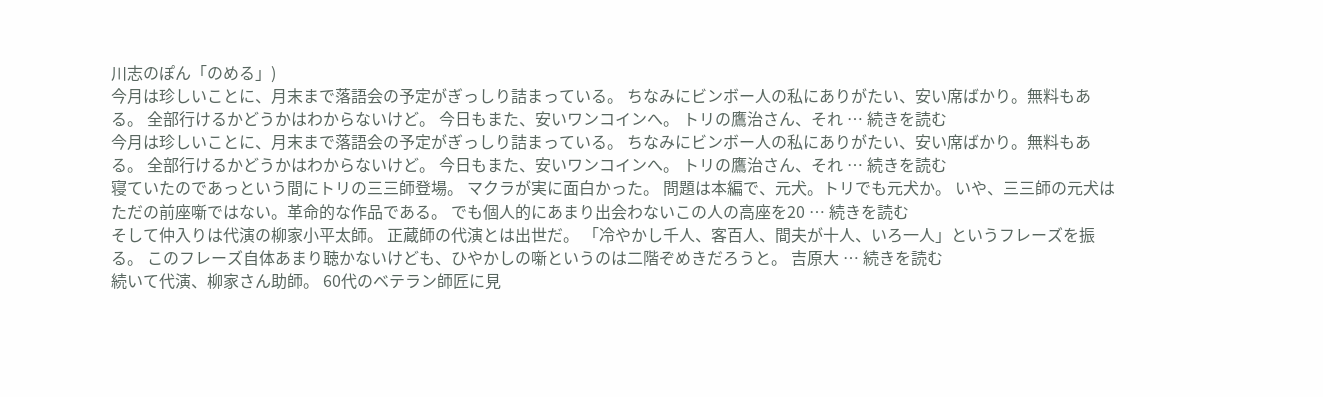川志のぽん「のめる」)
今月は珍しいことに、月末まで落語会の予定がぎっしり詰まっている。 ちなみにビンボー人の私にありがたい、安い席ばかり。無料もある。 全部行けるかどうかはわからないけど。 今日もまた、安いワンコインへ。 トリの鷹治さん、それ … 続きを読む
今月は珍しいことに、月末まで落語会の予定がぎっしり詰まっている。 ちなみにビンボー人の私にありがたい、安い席ばかり。無料もある。 全部行けるかどうかはわからないけど。 今日もまた、安いワンコインへ。 トリの鷹治さん、それ … 続きを読む
寝ていたのであっという間にトリの三三師登場。 マクラが実に面白かった。 問題は本編で、元犬。トリでも元犬か。 いや、三三師の元犬はただの前座噺ではない。革命的な作品である。 でも個人的にあまり出会わないこの人の高座を20 … 続きを読む
そして仲入りは代演の柳家小平太師。 正蔵師の代演とは出世だ。 「冷やかし千人、客百人、間夫が十人、いろ一人」というフレーズを振る。 このフレーズ自体あまり聴かないけども、ひやかしの噺というのは二階ぞめきだろうと。 吉原大 … 続きを読む
続いて代演、柳家さん助師。 60代のベテラン師匠に見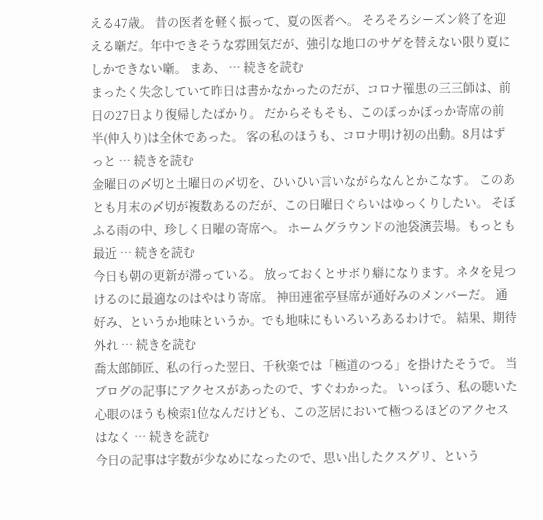える47歳。 昔の医者を軽く振って、夏の医者へ。 そろそろシーズン終了を迎える噺だ。年中できそうな雰囲気だが、強引な地口のサゲを替えない限り夏にしかできない噺。 まあ、 … 続きを読む
まったく失念していて昨日は書かなかったのだが、コロナ罹患の三三師は、前日の27日より復帰したばかり。 だからそもそも、このぽっかぽっか寄席の前半(仲入り)は全休であった。 客の私のほうも、コロナ明け初の出動。8月はずっと … 続きを読む
金曜日の〆切と土曜日の〆切を、ひいひい言いながらなんとかこなす。 このあとも月末の〆切が複数あるのだが、この日曜日ぐらいはゆっくりしたい。 そぼふる雨の中、珍しく日曜の寄席へ。 ホームグラウンドの池袋演芸場。もっとも最近 … 続きを読む
今日も朝の更新が滞っている。 放っておくとサボり癖になります。ネタを見つけるのに最適なのはやはり寄席。 神田連雀亭昼席が通好みのメンバーだ。 通好み、というか地味というか。でも地味にもいろいろあるわけで。 結果、期待外れ … 続きを読む
喬太郎師匠、私の行った翌日、千秋楽では「極道のつる」を掛けたそうで。 当ブログの記事にアクセスがあったので、すぐわかった。 いっぽう、私の聴いた心眼のほうも検索1位なんだけども、この芝居において極つるほどのアクセスはなく … 続きを読む
今日の記事は字数が少なめになったので、思い出したクスグリ、という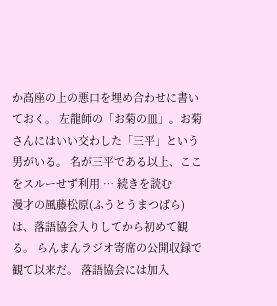か高座の上の悪口を埋め合わせに書いておく。 左龍師の「お菊の皿」。お菊さんにはいい交わした「三平」という男がいる。 名が三平である以上、ここをスルーせず利用 … 続きを読む
漫才の風藤松原(ふうとうまつばら)は、落語協会入りしてから初めて観る。 らんまんラジオ寄席の公開収録で観て以来だ。 落語協会には加入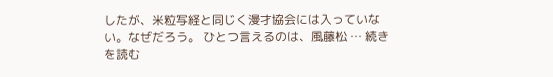したが、米粒写経と同じく漫才協会には入っていない。なぜだろう。 ひとつ言えるのは、風藤松 … 続きを読む